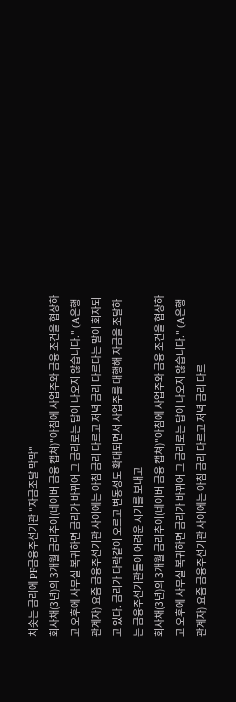치솟는 금리에 PF금융주선기관 "자금조달 막막"
회사채(3년)의 3개월 금리추이(네이버 금융 캡쳐)"아침에 사업주와 금융 조건을 협상하고 오후에 사무실 복귀하면 금리가 바뀌어 그 금리로는 답이 나오지 않습니다." (A은행 관계자) 요즘 금융주선기관 사이에는 아침 금리 다르고 저녁 금리 다르다는 말이 회자되고 있다. 금리가 다락같이 오르고 변동성도 확대되면서 사업주를 대행해 자금을 조달하는 금융주선기관들이 어려운 시기를 보내고
회사채(3년)의 3개월 금리추이(네이버 금융 캡쳐)"아침에 사업주와 금융 조건을 협상하고 오후에 사무실 복귀하면 금리가 바뀌어 그 금리로는 답이 나오지 않습니다." (A은행 관계자) 요즘 금융주선기관 사이에는 아침 금리 다르고 저녁 금리 다르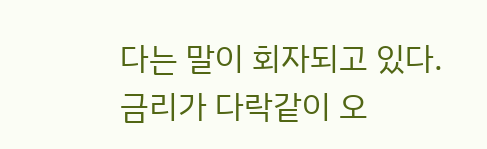다는 말이 회자되고 있다. 금리가 다락같이 오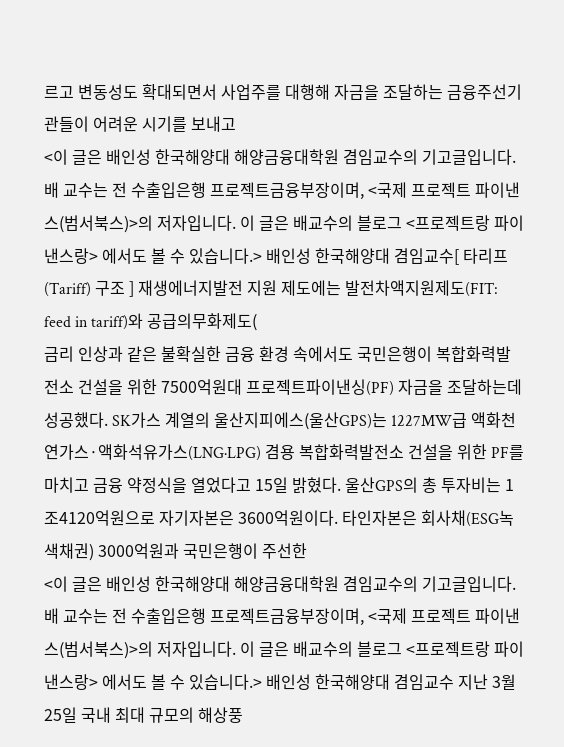르고 변동성도 확대되면서 사업주를 대행해 자금을 조달하는 금융주선기관들이 어려운 시기를 보내고
<이 글은 배인성 한국해양대 해양금융대학원 겸임교수의 기고글입니다. 배 교수는 전 수출입은행 프로젝트금융부장이며, <국제 프로젝트 파이낸스(범서북스)>의 저자입니다. 이 글은 배교수의 블로그 <프로젝트랑 파이낸스랑> 에서도 볼 수 있습니다.> 배인성 한국해양대 겸임교수[ 타리프(Tariff) 구조 ] 재생에너지발전 지원 제도에는 발전차액지원제도(FIT: feed in tariff)와 공급의무화제도(
금리 인상과 같은 불확실한 금융 환경 속에서도 국민은행이 복합화력발전소 건설을 위한 7500억원대 프로젝트파이낸싱(PF) 자금을 조달하는데 성공했다. SK가스 계열의 울산지피에스(울산GPS)는 1227MW급 액화천연가스·액화석유가스(LNG·LPG) 겸용 복합화력발전소 건설을 위한 PF를 마치고 금융 약정식을 열었다고 15일 밝혔다. 울산GPS의 총 투자비는 1조4120억원으로 자기자본은 3600억원이다. 타인자본은 회사채(ESG녹색채권) 3000억원과 국민은행이 주선한
<이 글은 배인성 한국해양대 해양금융대학원 겸임교수의 기고글입니다. 배 교수는 전 수출입은행 프로젝트금융부장이며, <국제 프로젝트 파이낸스(범서북스)>의 저자입니다. 이 글은 배교수의 블로그 <프로젝트랑 파이낸스랑> 에서도 볼 수 있습니다.> 배인성 한국해양대 겸임교수 지난 3월 25일 국내 최대 규모의 해상풍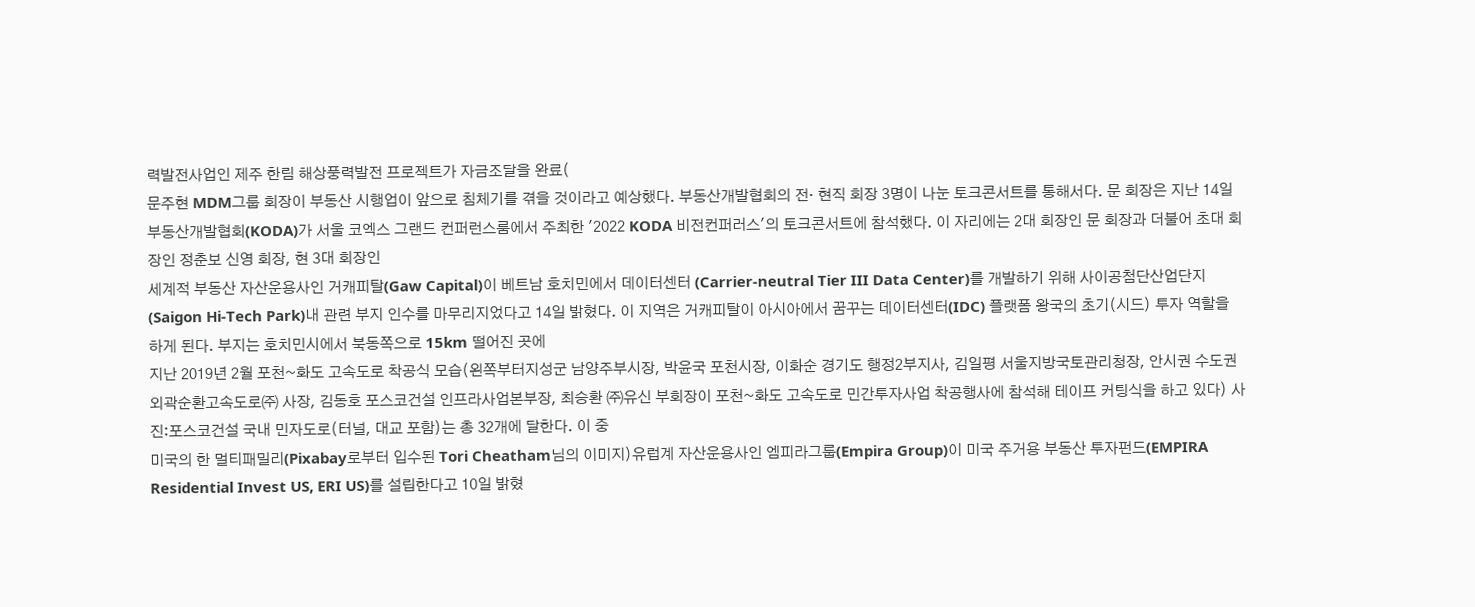력발전사업인 제주 한림 해상풍력발전 프로젝트가 자금조달을 완료(
문주현 MDM그룹 회장이 부동산 시행업이 앞으로 침체기를 겪을 것이라고 예상했다. 부동산개발협회의 전· 현직 회장 3명이 나눈 토크콘서트를 통해서다. 문 회장은 지난 14일 부동산개발협회(KODA)가 서울 코엑스 그랜드 컨퍼런스룸에서 주최한 '2022 KODA 비전컨퍼러스'의 토크콘서트에 참석했다. 이 자리에는 2대 회장인 문 회장과 더불어 초대 회장인 정춘보 신영 회장, 현 3대 회장인
세계적 부동산 자산운용사인 거캐피탈(Gaw Capital)이 베트남 호치민에서 데이터센터 (Carrier-neutral Tier III Data Center)를 개발하기 위해 사이공첨단산업단지(Saigon Hi-Tech Park)내 관련 부지 인수를 마무리지었다고 14일 밝혔다. 이 지역은 거캐피탈이 아시아에서 꿈꾸는 데이터센터(IDC) 플랫폼 왕국의 초기(시드) 투자 역할을 하게 된다. 부지는 호치민시에서 북동쪽으로 15km 떨어진 곳에
지난 2019년 2월 포천~화도 고속도로 착공식 모습(왼쪽부터지성군 남양주부시장, 박윤국 포천시장, 이화순 경기도 행정2부지사, 김일평 서울지방국토관리청장, 안시권 수도권외곽순환고속도로㈜ 사장, 김동호 포스코건설 인프라사업본부장, 최승환 ㈜유신 부회장이 포천~화도 고속도로 민간투자사업 착공행사에 참석해 테이프 커팅식을 하고 있다) 사진:포스코건설 국내 민자도로(터널, 대교 포함)는 총 32개에 달한다. 이 중
미국의 한 멀티패밀리(Pixabay로부터 입수된 Tori Cheatham님의 이미지)유럽계 자산운용사인 엠피라그룹(Empira Group)이 미국 주거용 부동산 투자펀드(EMPIRA Residential Invest US, ERI US)를 설립한다고 10일 밝혔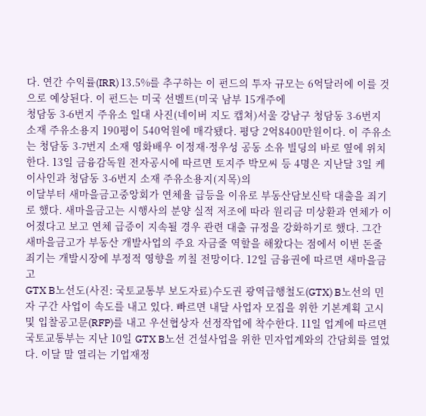다. 연간 수익률(IRR) 13.5%를 추구하는 이 펀드의 투자 규모는 6억달러에 이를 것으로 예상된다. 이 펀드는 미국 선벨트(미국 남부 15개주에
청담동 3-6번지 주유소 일대 사진(네이버 지도 캡쳐)서울 강남구 청담동 3-6번지 소재 주유소용지 190평이 540억원에 매각됐다. 평당 2억8400만원이다. 이 주유소는 청담동 3-7번지 소재 영화배우 이정재·정우성 공동 소유 빌딩의 바로 옆에 위치한다. 13일 금융감독원 전자공시에 따르면 토지주 박모씨 등 4명은 지난달 3일 케이사인과 청담동 3-6번지 소재 주유소용지(지목)의
이달부터 새마을금고중앙회가 연체율 급등을 이유로 부동산담보신탁 대출을 죄기로 했다. 새마을금고는 시행사의 분양 실적 저조에 따라 원리금 미상환과 연체가 이어졌다고 보고 연체 급증이 지속될 경우 관련 대출 규정을 강화하기로 했다. 그간 새마을금고가 부동산 개발사업의 주요 자금줄 역할을 해왔다는 점에서 이번 돈줄 죄기는 개발시장에 부정적 영향을 끼칠 전망이다. 12일 금융권에 따르면 새마을금고
GTX B노선도(사진: 국토교통부 보도자료)수도권 광역급행철도(GTX) B노선의 민자 구간 사업이 속도를 내고 있다. 빠르면 내달 사업자 모집을 위한 기본계획 고시 및 입찰공고문(RFP)를 내고 우선협상자 선정작업에 착수한다. 11일 업계에 따르면 국토교통부는 지난 10일 GTX B노선 건설사업을 위한 민자업계와의 간담회를 열었다. 이달 말 열리는 기업재정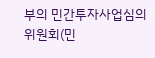부의 민간투자사업심의위원회(민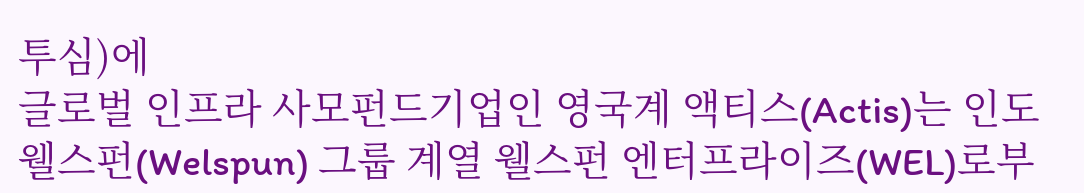투심)에
글로벌 인프라 사모펀드기업인 영국계 액티스(Actis)는 인도 웰스펀(Welspun) 그룹 계열 웰스펀 엔터프라이즈(WEL)로부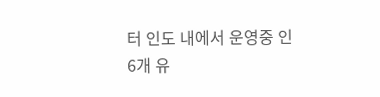터 인도 내에서 운영중 인 6개 유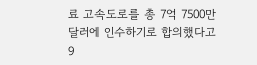료 고속도로를 총 7억 7500만 달러에 인수하기로 합의했다고 9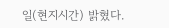일(현지시간) 밝혔다.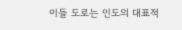이들 도로는 인도의 대표적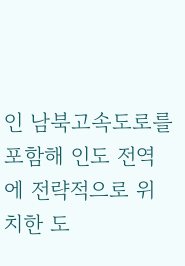인 남북고속도로를 포함해 인도 전역에 전략적으로 위치한 도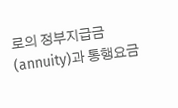로의 정부지급금(annuity)과 통행요금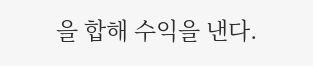을 합해 수익을 낸다.